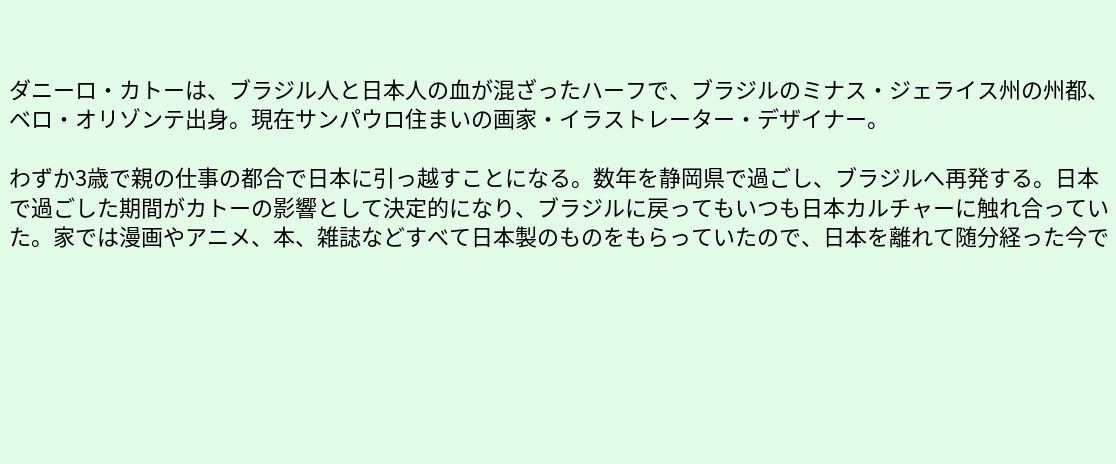ダニーロ・カトーは、ブラジル人と日本人の血が混ざったハーフで、ブラジルのミナス・ジェライス州の州都、ベロ・オリゾンテ出身。現在サンパウロ住まいの画家・イラストレーター・デザイナー。

わずか3歳で親の仕事の都合で日本に引っ越すことになる。数年を静岡県で過ごし、ブラジルへ再発する。日本で過ごした期間がカトーの影響として決定的になり、ブラジルに戻ってもいつも日本カルチャーに触れ合っていた。家では漫画やアニメ、本、雑誌などすべて日本製のものをもらっていたので、日本を離れて随分経った今で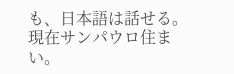も、日本語は話せる。現在サンパウロ住まい。